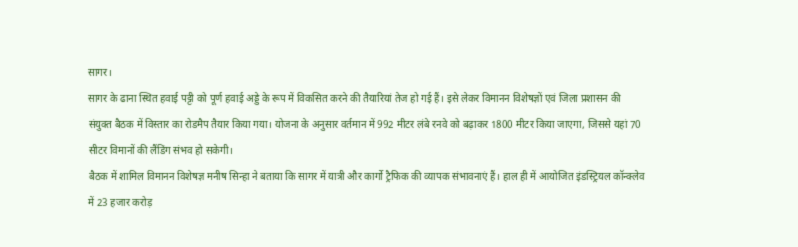सागर।
सागर के ढाना स्थित हवाई पट्टी को पूर्ण हवाई अड्डे के रूप में विकसित करने की तैयारियां तेज हो गई हैं। इसे लेकर विमानन विशेषज्ञों एवं जिला प्रशासन की संयुक्त बैठक में विस्तार का रोडमैप तैयार किया गया। योजना के अनुसार वर्तमान में 992 मीटर लंबे रनवे को बढ़ाकर 1800 मीटर किया जाएगा, जिससे यहां 70 सीटर विमानों की लैंडिंग संभव हो सकेगी।
बैठक में शामिल विमानन विशेषज्ञ मनीष सिन्हा ने बताया कि सागर में यात्री और कार्गो ट्रैफिक की व्यापक संभावनाएं हैं। हाल ही में आयोजित इंडस्ट्रियल कॉन्क्लेव में 23 हजार करोड़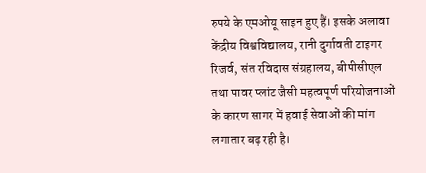रुपये के एमओयू साइन हुए हैं। इसके अलावा केंद्रीय विश्वविद्यालय, रानी दुर्गावती टाइगर रिजर्व, संत रविदास संग्रहालय, बीपीसीएल तथा पावर प्लांट जैसी महत्वपूर्ण परियोजनाओं के कारण सागर में हवाई सेवाओं की मांग लगातार बढ़ रही है।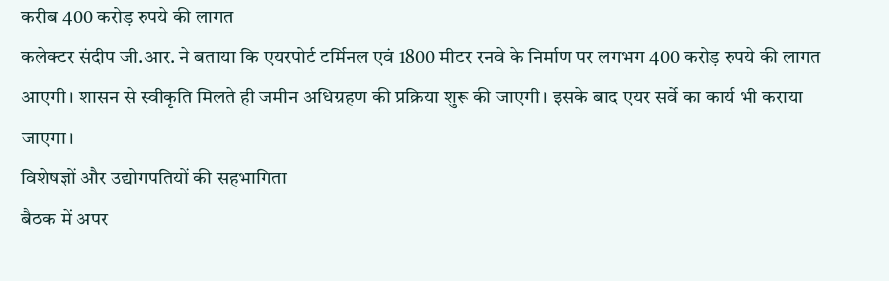करीब 400 करोड़ रुपये की लागत
कलेक्टर संदीप जी.आर. ने बताया कि एयरपोर्ट टर्मिनल एवं 1800 मीटर रनवे के निर्माण पर लगभग 400 करोड़ रुपये की लागत आएगी। शासन से स्वीकृति मिलते ही जमीन अधिग्रहण की प्रक्रिया शुरू की जाएगी। इसके बाद एयर सर्वे का कार्य भी कराया जाएगा।
विशेषज्ञों और उद्योगपतियों की सहभागिता
बैठक में अपर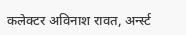कलेक्टर अविनाश रावत, अर्न्स्ट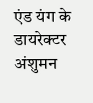एंड यंग के डायरेक्टर अंशुमन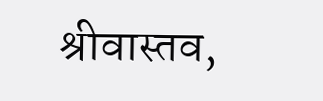श्रीवास्तव,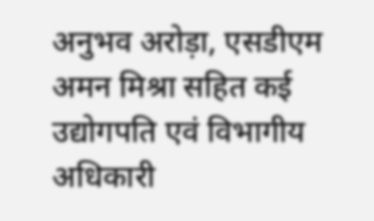अनुभव अरोड़ा, एसडीएम अमन मिश्रा सहित कई उद्योगपति एवं विभागीय अधिकारी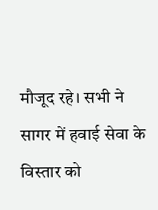मौजूद रहे। सभी ने सागर में हवाई सेवा के विस्तार को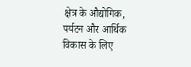क्षेत्र के औद्योगिक, पर्यटन और आर्थिक विकास के लिए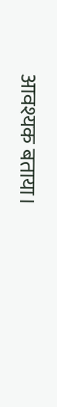आवश्यक बताया।